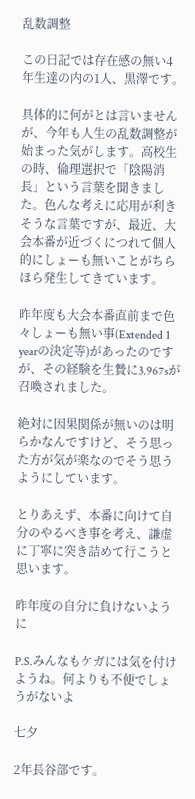乱数調整

この日記では存在感の無い4年生達の内の1人、黒澤です。

具体的に何がとは言いませんが、今年も人生の乱数調整が始まった気がします。高校生の時、倫理選択で「陰陽消長」という言葉を聞きました。色んな考えに応用が利きそうな言葉ですが、最近、大会本番が近づくにつれて個人的にしょーも無いことがちらほら発生してきています。

昨年度も大会本番直前まで色々しょーも無い事(Extended 1 yearの決定等)があったのですが、その経験を生贄に3.967sが召喚されました。

絶対に因果関係が無いのは明らかなんですけど、そう思った方が気が楽なのでそう思うようにしています。

とりあえず、本番に向けて自分のやるべき事を考え、謙虚に丁寧に突き詰めて行こうと思います。

昨年度の自分に負けないように

P.S.みんなもケガには気を付けようね。何よりも不便でしょうがないよ

七夕

2年長谷部です。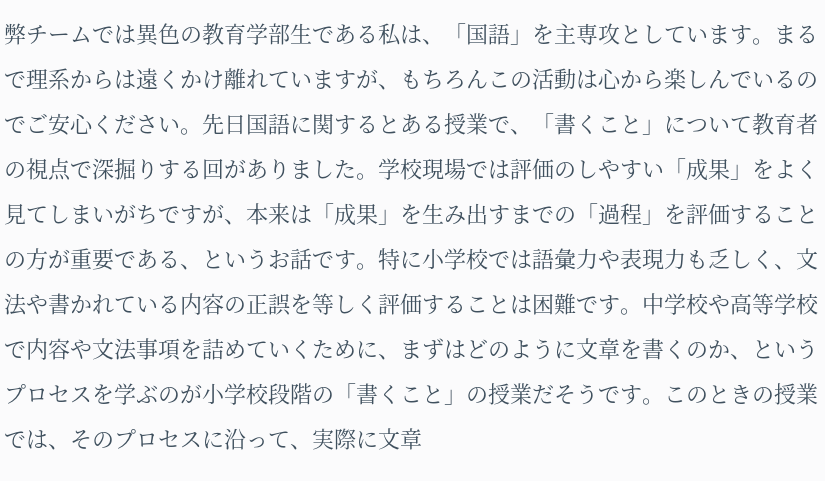弊チームでは異色の教育学部生である私は、「国語」を主専攻としています。まるで理系からは遠くかけ離れていますが、もちろんこの活動は心から楽しんでいるのでご安心ください。先日国語に関するとある授業で、「書くこと」について教育者の視点で深掘りする回がありました。学校現場では評価のしやすい「成果」をよく見てしまいがちですが、本来は「成果」を生み出すまでの「過程」を評価することの方が重要である、というお話です。特に小学校では語彙力や表現力も乏しく、文法や書かれている内容の正誤を等しく評価することは困難です。中学校や高等学校で内容や文法事項を詰めていくために、まずはどのように文章を書くのか、というプロセスを学ぶのが小学校段階の「書くこと」の授業だそうです。このときの授業では、そのプロセスに沿って、実際に文章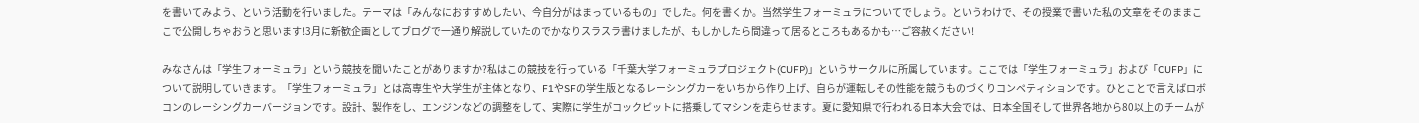を書いてみよう、という活動を行いました。テーマは「みんなにおすすめしたい、今自分がはまっているもの」でした。何を書くか。当然学生フォーミュラについてでしょう。というわけで、その授業で書いた私の文章をそのままここで公開しちゃおうと思います!3月に新歓企画としてブログで一通り解説していたのでかなりスラスラ書けましたが、もしかしたら間違って居るところもあるかも…ご容赦ください!

みなさんは「学生フォーミュラ」という競技を聞いたことがありますか?私はこの競技を行っている「千葉大学フォーミュラプロジェクト(CUFP)」というサークルに所属しています。ここでは「学生フォーミュラ」および「CUFP」について説明していきます。「学生フォーミュラ」とは高専生や大学生が主体となり、F1やSFの学生版となるレーシングカーをいちから作り上げ、自らが運転しその性能を競うものづくりコンペティションです。ひとことで言えばロボコンのレーシングカーバージョンです。設計、製作をし、エンジンなどの調整をして、実際に学生がコックピットに搭乗してマシンを走らせます。夏に愛知県で行われる日本大会では、日本全国そして世界各地から80以上のチームが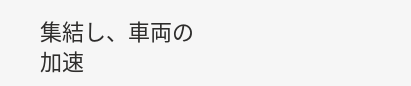集結し、車両の加速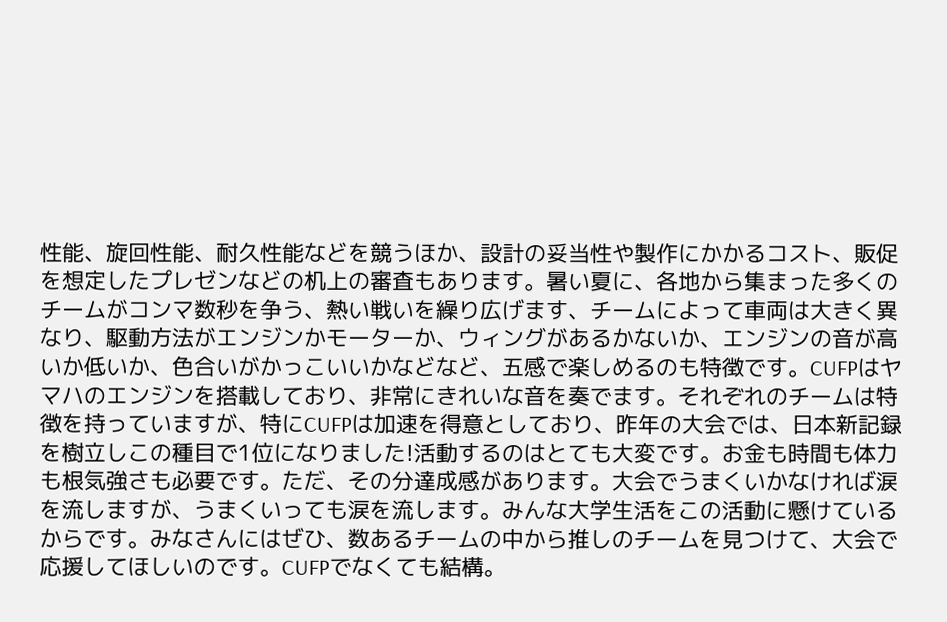性能、旋回性能、耐久性能などを競うほか、設計の妥当性や製作にかかるコスト、販促を想定したプレゼンなどの机上の審査もあります。暑い夏に、各地から集まった多くのチームがコンマ数秒を争う、熱い戦いを繰り広げます、チームによって車両は大きく異なり、駆動方法がエンジンかモーターか、ウィングがあるかないか、エンジンの音が高いか低いか、色合いがかっこいいかなどなど、五感で楽しめるのも特徴です。CUFPはヤマハのエンジンを搭載しており、非常にきれいな音を奏でます。それぞれのチームは特徴を持っていますが、特にCUFPは加速を得意としており、昨年の大会では、日本新記録を樹立しこの種目で1位になりました!活動するのはとても大変です。お金も時間も体力も根気強さも必要です。ただ、その分達成感があります。大会でうまくいかなければ涙を流しますが、うまくいっても涙を流します。みんな大学生活をこの活動に懸けているからです。みなさんにはぜひ、数あるチームの中から推しのチームを見つけて、大会で応援してほしいのです。CUFPでなくても結構。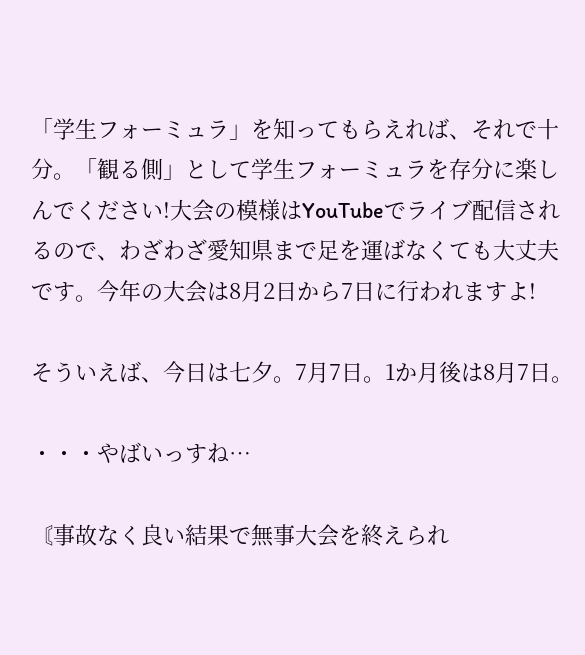「学生フォーミュラ」を知ってもらえれば、それで十分。「観る側」として学生フォーミュラを存分に楽しんでください!大会の模様はYouTubeでライブ配信されるので、わざわざ愛知県まで足を運ばなくても大丈夫です。今年の大会は8月2日から7日に行われますよ!

そういえば、今日は七夕。7月7日。1か月後は8月7日。

・・・やばいっすね…

〘事故なく良い結果で無事大会を終えられ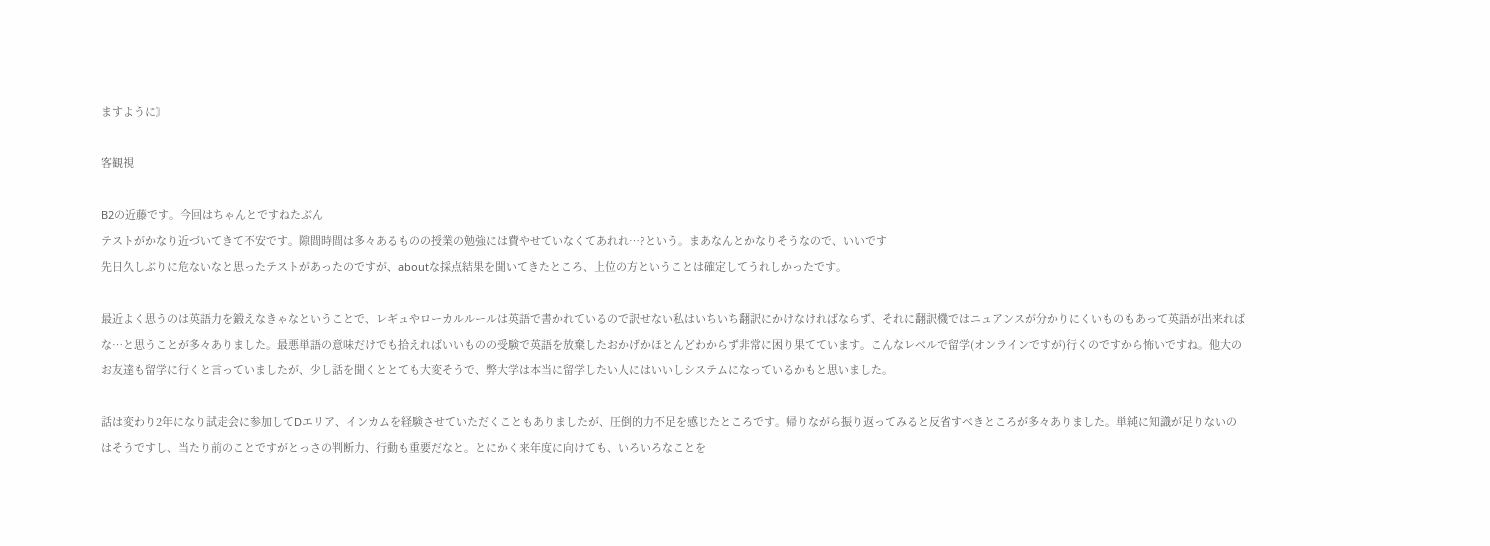ますように〙

客観視

B2の近藤です。今回はちゃんとですねたぶん
テストがかなり近づいてきて不安です。隙間時間は多々あるものの授業の勉強には費やせていなくてあれれ…?という。まあなんとかなりそうなので、いいです
先日久しぶりに危ないなと思ったテストがあったのですが、aboutな採点結果を聞いてきたところ、上位の方ということは確定してうれしかったです。

最近よく思うのは英語力を鍛えなきゃなということで、レギュやローカルルールは英語で書かれているので訳せない私はいちいち翻訳にかけなければならず、それに翻訳機ではニュアンスが分かりにくいものもあって英語が出来ればな…と思うことが多々ありました。最悪単語の意味だけでも拾えればいいものの受験で英語を放棄したおかげかほとんどわからず非常に困り果てています。こんなレベルで留学(オンラインですが)行くのですから怖いですね。他大のお友達も留学に行くと言っていましたが、少し話を聞くととても大変そうで、弊大学は本当に留学したい人にはいいしシステムになっているかもと思いました。

話は変わり2年になり試走会に参加してDエリア、インカムを経験させていただくこともありましたが、圧倒的力不足を感じたところです。帰りながら振り返ってみると反省すべきところが多々ありました。単純に知識が足りないのはそうですし、当たり前のことですがとっさの判断力、行動も重要だなと。とにかく来年度に向けても、いろいろなことを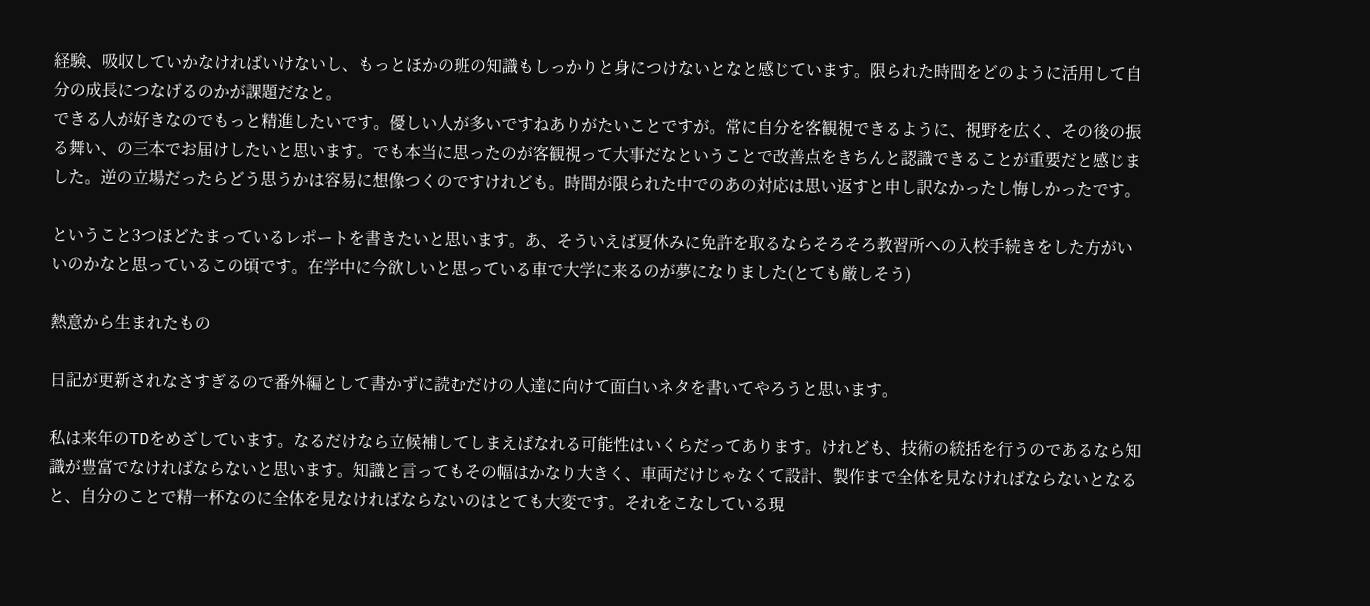経験、吸収していかなければいけないし、もっとほかの班の知識もしっかりと身につけないとなと感じています。限られた時間をどのように活用して自分の成長につなげるのかが課題だなと。
できる人が好きなのでもっと精進したいです。優しい人が多いですねありがたいことですが。常に自分を客観視できるように、視野を広く、その後の振る舞い、の三本でお届けしたいと思います。でも本当に思ったのが客観視って大事だなということで改善点をきちんと認識できることが重要だと感じました。逆の立場だったらどう思うかは容易に想像つくのですけれども。時間が限られた中でのあの対応は思い返すと申し訳なかったし悔しかったです。

ということ3つほどたまっているレポートを書きたいと思います。あ、そういえば夏休みに免許を取るならそろそろ教習所への入校手続きをした方がいいのかなと思っているこの頃です。在学中に今欲しいと思っている車で大学に来るのが夢になりました(とても厳しそう)

熱意から生まれたもの

日記が更新されなさすぎるので番外編として書かずに読むだけの人達に向けて面白いネタを書いてやろうと思います。

私は来年のTDをめざしています。なるだけなら立候補してしまえばなれる可能性はいくらだってあります。けれども、技術の統括を行うのであるなら知識が豊富でなければならないと思います。知識と言ってもその幅はかなり大きく、車両だけじゃなくて設計、製作まで全体を見なければならないとなると、自分のことで精一杯なのに全体を見なければならないのはとても大変です。それをこなしている現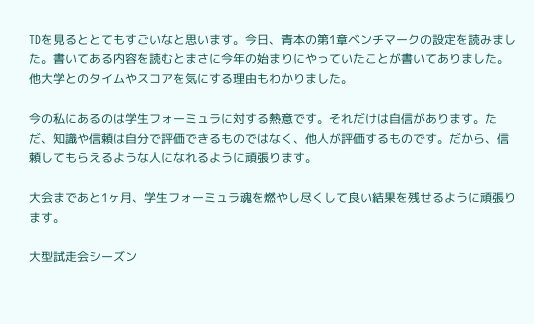TDを見るととてもすごいなと思います。今日、青本の第1章ベンチマークの設定を読みました。書いてある内容を読むとまさに今年の始まりにやっていたことが書いてありました。他大学とのタイムやスコアを気にする理由もわかりました。

今の私にあるのは学生フォーミュラに対する熱意です。それだけは自信があります。ただ、知識や信頼は自分で評価できるものではなく、他人が評価するものです。だから、信頼してもらえるような人になれるように頑張ります。

大会まであと1ヶ月、学生フォーミュラ魂を燃やし尽くして良い結果を残せるように頑張ります。

大型試走会シーズン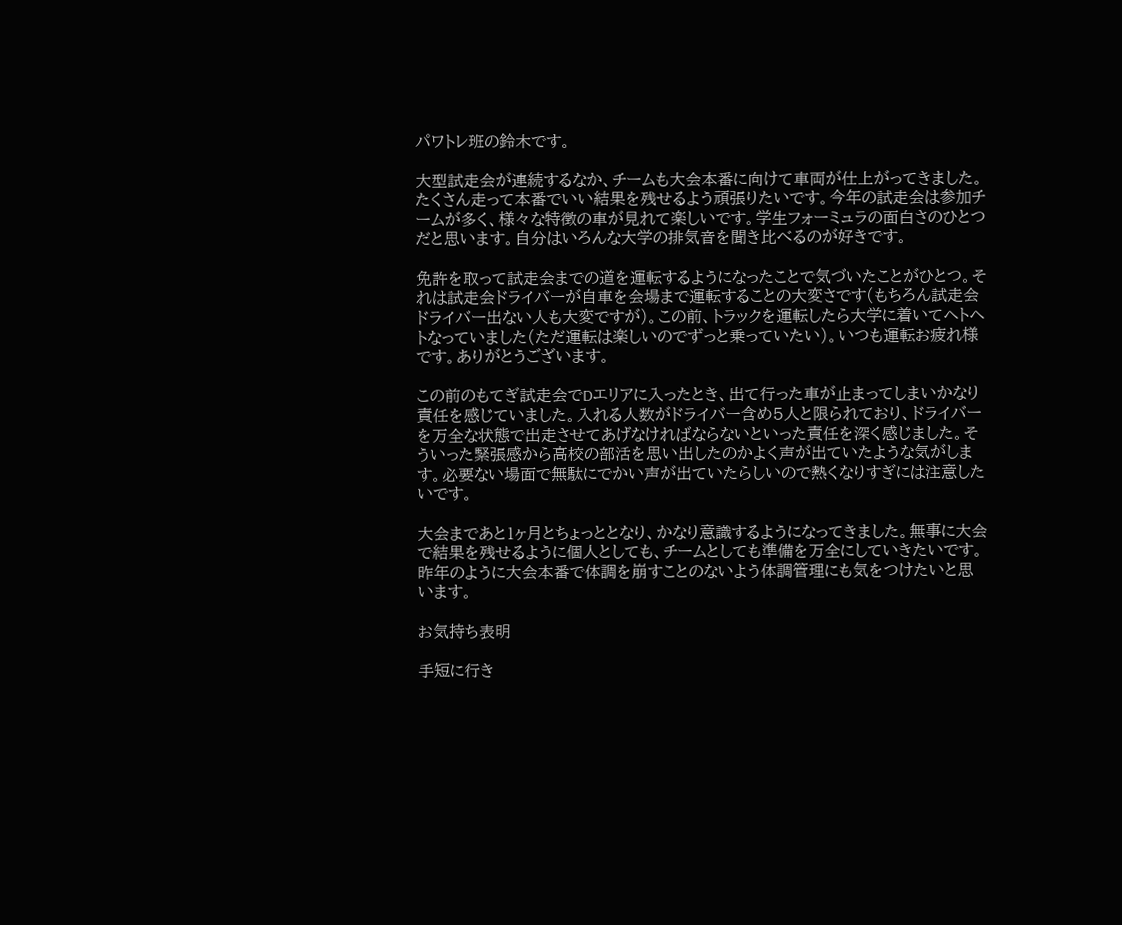パワトレ班の鈴木です。

大型試走会が連続するなか、チームも大会本番に向けて車両が仕上がってきました。たくさん走って本番でいい結果を残せるよう頑張りたいです。今年の試走会は参加チームが多く、様々な特徴の車が見れて楽しいです。学生フォーミュラの面白さのひとつだと思います。自分はいろんな大学の排気音を聞き比べるのが好きです。

免許を取って試走会までの道を運転するようになったことで気づいたことがひとつ。それは試走会ドライバーが自車を会場まで運転することの大変さです(もちろん試走会ドライバー出ない人も大変ですが)。この前、トラックを運転したら大学に着いてヘトヘトなっていました(ただ運転は楽しいのでずっと乗っていたい)。いつも運転お疲れ様です。ありがとうございます。

この前のもてぎ試走会でDエリアに入ったとき、出て行った車が止まってしまいかなり責任を感じていました。入れる人数がドライバー含め5人と限られており、ドライバーを万全な状態で出走させてあげなければならないといった責任を深く感じました。そういった緊張感から高校の部活を思い出したのかよく声が出ていたような気がします。必要ない場面で無駄にでかい声が出ていたらしいので熱くなりすぎには注意したいです。

大会まであと1ヶ月とちょっととなり、かなり意識するようになってきました。無事に大会で結果を残せるように個人としても、チームとしても準備を万全にしていきたいです。昨年のように大会本番で体調を崩すことのないよう体調管理にも気をつけたいと思います。

お気持ち表明

手短に行き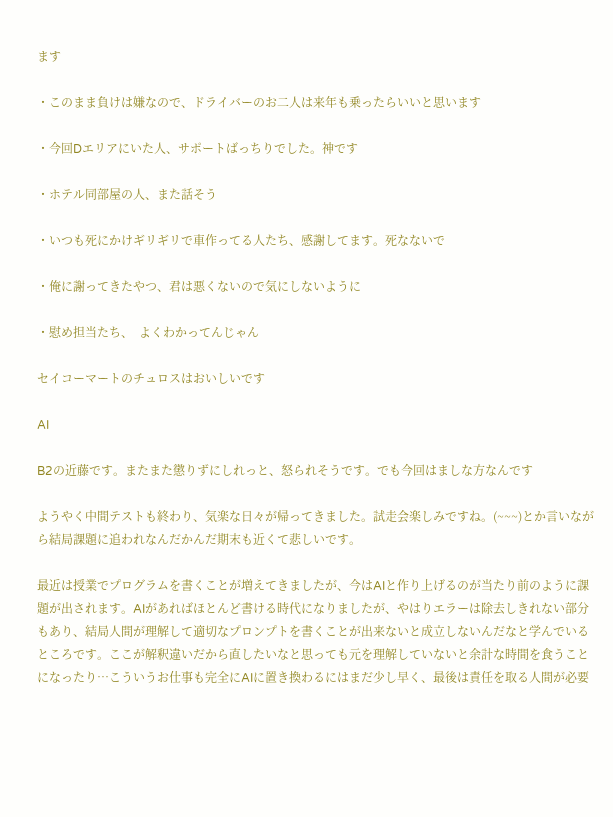ます

・このまま負けは嫌なので、ドライバーのお二人は来年も乗ったらいいと思います

・今回Dエリアにいた人、サポートばっちりでした。神です

・ホテル同部屋の人、また話そう

・いつも死にかけギリギリで車作ってる人たち、感謝してます。死なないで

・俺に謝ってきたやつ、君は悪くないので気にしないように

・慰め担当たち、  よくわかってんじゃん

セイコーマートのチュロスはおいしいです

AI

B2の近藤です。またまた懲りずにしれっと、怒られそうです。でも今回はましな方なんです

ようやく中間テストも終わり、気楽な日々が帰ってきました。試走会楽しみですね。(~~~)とか言いながら結局課題に追われなんだかんだ期末も近くて悲しいです。

最近は授業でプログラムを書くことが増えてきましたが、今はAIと作り上げるのが当たり前のように課題が出されます。AIがあればほとんど書ける時代になりましたが、やはりエラーは除去しきれない部分もあり、結局人間が理解して適切なプロンプトを書くことが出来ないと成立しないんだなと学んでいるところです。ここが解釈違いだから直したいなと思っても元を理解していないと余計な時間を食うことになったり…こういうお仕事も完全にAIに置き換わるにはまだ少し早く、最後は責任を取る人間が必要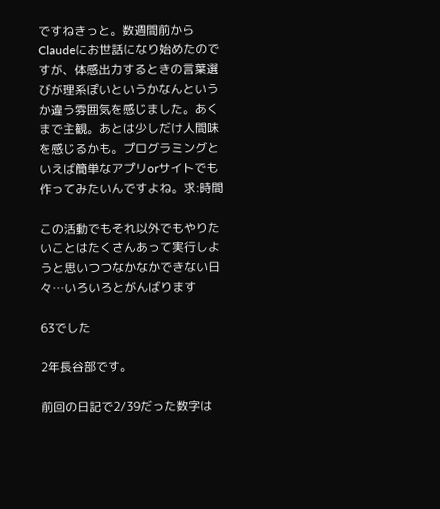ですねきっと。数週間前からClaudeにお世話になり始めたのですが、体感出力するときの言葉選びが理系ぽいというかなんというか違う雰囲気を感じました。あくまで主観。あとは少しだけ人間味を感じるかも。プログラミングといえば簡単なアプリorサイトでも作ってみたいんですよね。求:時間

この活動でもそれ以外でもやりたいことはたくさんあって実行しようと思いつつなかなかできない日々…いろいろとがんばります

63でした

2年長谷部です。

前回の日記で2/39だった数字は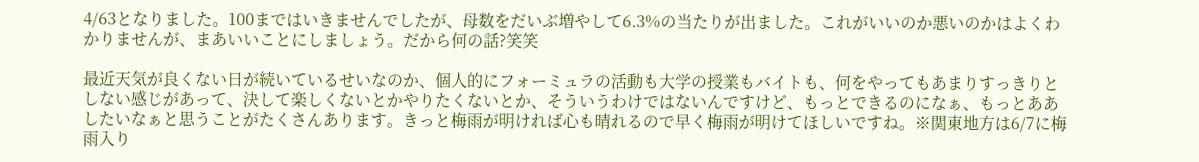4/63となりました。100まではいきませんでしたが、母数をだいぶ増やして6.3%の当たりが出ました。これがいいのか悪いのかはよくわかりませんが、まあいいことにしましょう。だから何の話?笑笑

最近天気が良くない日が続いているせいなのか、個人的にフォーミュラの活動も大学の授業もバイトも、何をやってもあまりすっきりとしない感じがあって、決して楽しくないとかやりたくないとか、そういうわけではないんですけど、もっとできるのになぁ、もっとああしたいなぁと思うことがたくさんあります。きっと梅雨が明ければ心も晴れるので早く梅雨が明けてほしいですね。※関東地方は6/7に梅雨入り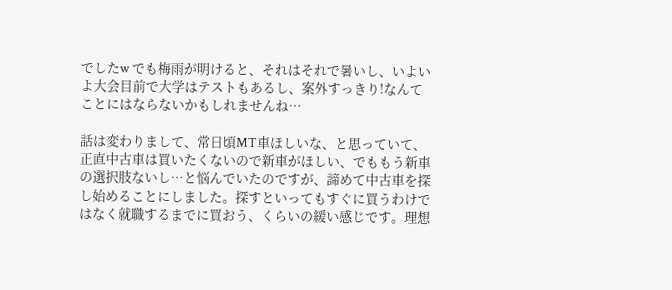でしたw でも梅雨が明けると、それはそれで暑いし、いよいよ大会目前で大学はテストもあるし、案外すっきり!なんてことにはならないかもしれませんね…

話は変わりまして、常日頃MT車ほしいな、と思っていて、正直中古車は買いたくないので新車がほしい、でももう新車の選択肢ないし…と悩んでいたのですが、諦めて中古車を探し始めることにしました。探すといってもすぐに買うわけではなく就職するまでに買おう、くらいの緩い感じです。理想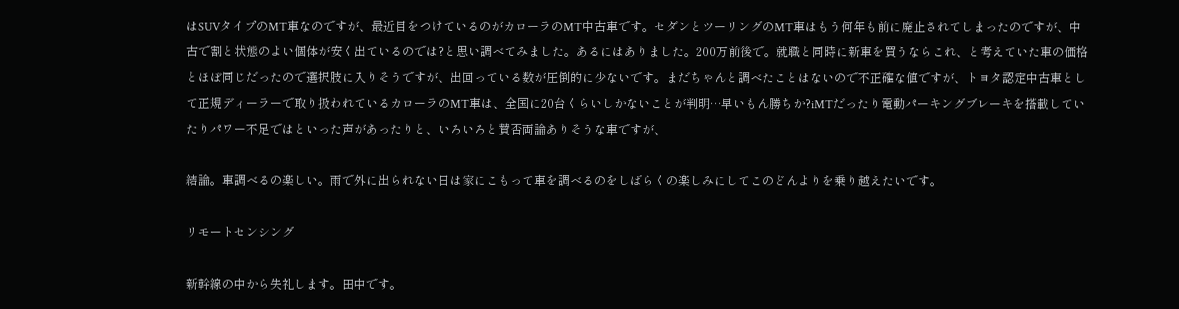はSUVタイプのMT車なのですが、最近目をつけているのがカローラのMT中古車です。セダンとツーリングのMT車はもう何年も前に廃止されてしまったのですが、中古で割と状態のよい個体が安く出ているのでは?と思い調べてみました。あるにはありました。200万前後で。就職と同時に新車を買うならこれ、と考えていた車の価格とほぼ同じだったので選択肢に入りそうですが、出回っている数が圧倒的に少ないです。まだちゃんと調べたことはないので不正確な値ですが、トヨタ認定中古車として正規ディーラーで取り扱われているカローラのMT車は、全国に20台くらいしかないことが判明…早いもん勝ちか?iMTだったり電動パーキングブレーキを搭載していたりパワー不足ではといった声があったりと、いろいろと賛否両論ありそうな車ですが、

結論。車調べるの楽しい。雨で外に出られない日は家にこもって車を調べるのをしばらくの楽しみにしてこのどんよりを乗り越えたいです。

リモートセンシング

新幹線の中から失礼します。田中です。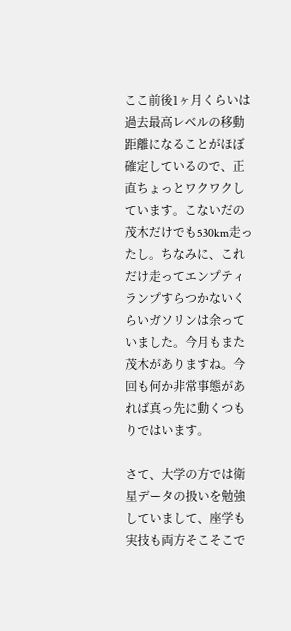ここ前後1ヶ月くらいは過去最高レベルの移動距離になることがほぼ確定しているので、正直ちょっとワクワクしています。こないだの茂木だけでも530km走ったし。ちなみに、これだけ走ってエンプティランプすらつかないくらいガソリンは余っていました。今月もまた茂木がありますね。今回も何か非常事態があれば真っ先に動くつもりではいます。

さて、大学の方では衛星データの扱いを勉強していまして、座学も実技も両方そこそこで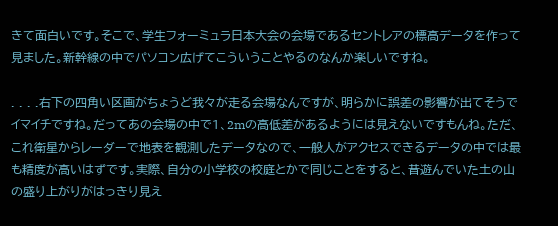きて面白いです。そこで、学生フォーミュラ日本大会の会場であるセントレアの標高データを作って見ました。新幹線の中でパソコン広げてこういうことやるのなんか楽しいですね。

. . . .右下の四角い区画がちょうど我々が走る会場なんですが、明らかに誤差の影響が出てそうでイマイチですね。だってあの会場の中で1、2mの高低差があるようには見えないですもんね。ただ、これ衛星からレーダーで地表を観測したデータなので、一般人がアクセスできるデータの中では最も精度が高いはずです。実際、自分の小学校の校庭とかで同じことをすると、昔遊んでいた土の山の盛り上がりがはっきり見え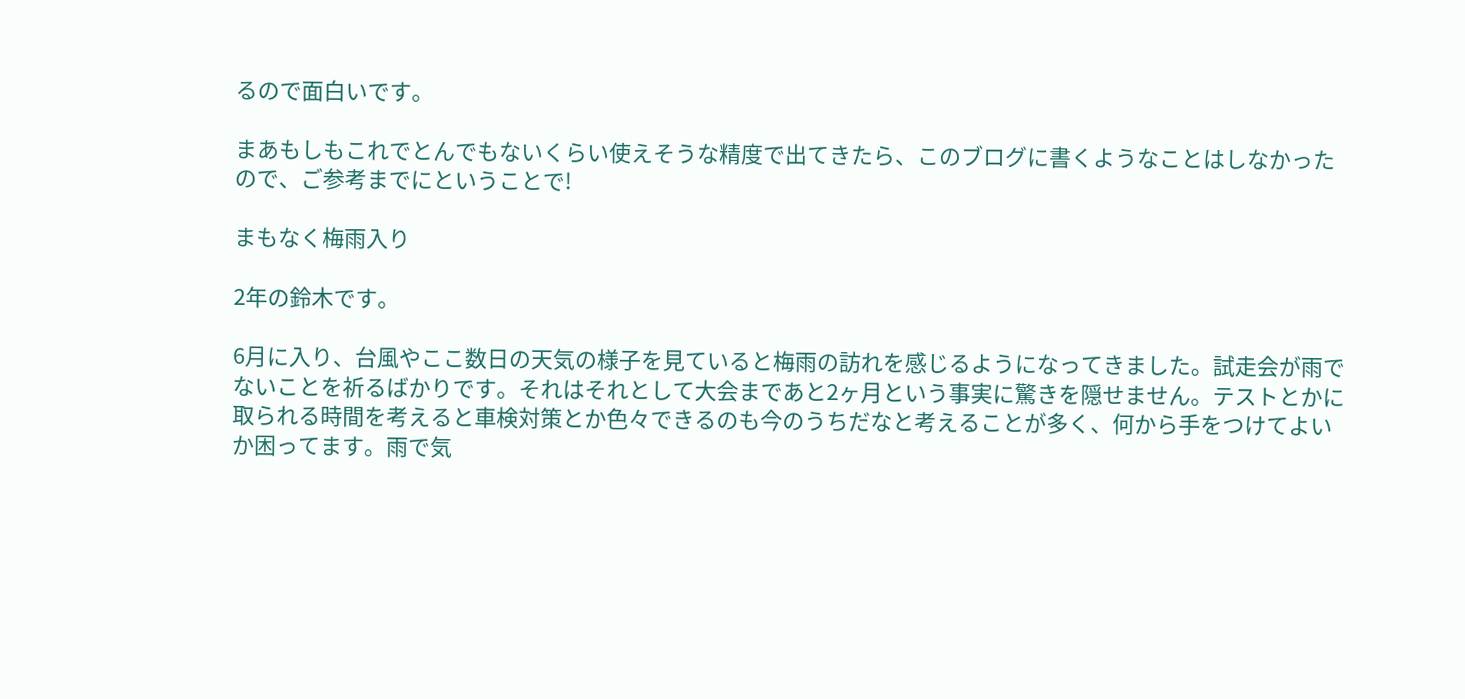るので面白いです。

まあもしもこれでとんでもないくらい使えそうな精度で出てきたら、このブログに書くようなことはしなかったので、ご参考までにということで!

まもなく梅雨入り

2年の鈴木です。

6月に入り、台風やここ数日の天気の様子を見ていると梅雨の訪れを感じるようになってきました。試走会が雨でないことを祈るばかりです。それはそれとして大会まであと2ヶ月という事実に驚きを隠せません。テストとかに取られる時間を考えると車検対策とか色々できるのも今のうちだなと考えることが多く、何から手をつけてよいか困ってます。雨で気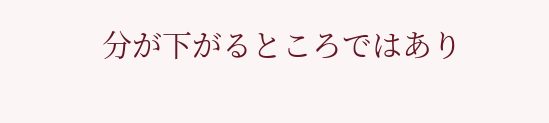分が下がるところではあり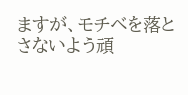ますが、モチベを落とさないよう頑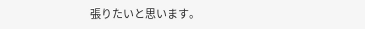張りたいと思います。